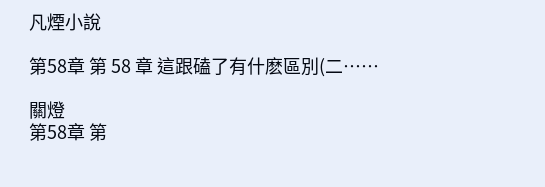凡煙小說

第58章 第 58 章 這跟磕了有什麽區別(二……

關燈
第58章 第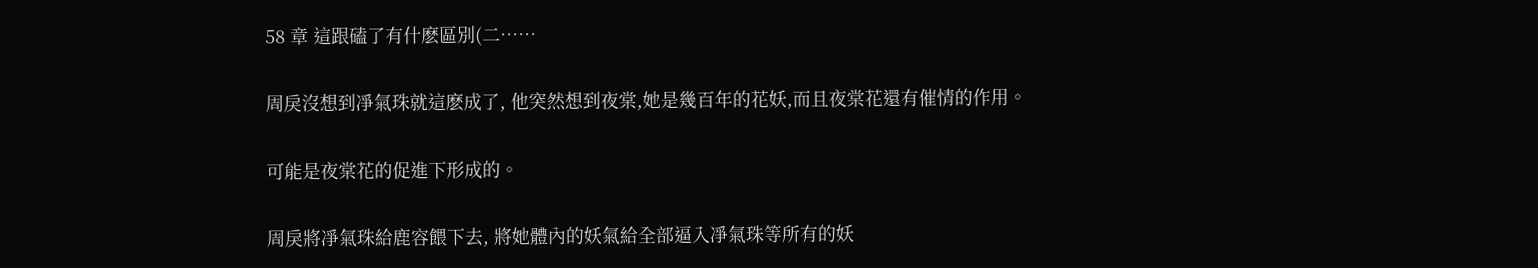58 章 這跟磕了有什麽區別(二……

周戾沒想到凈氣珠就這麽成了, 他突然想到夜棠,她是幾百年的花妖,而且夜棠花還有催情的作用。

可能是夜棠花的促進下形成的。

周戾將凈氣珠給鹿容餵下去, 將她體內的妖氣給全部逼入凈氣珠等所有的妖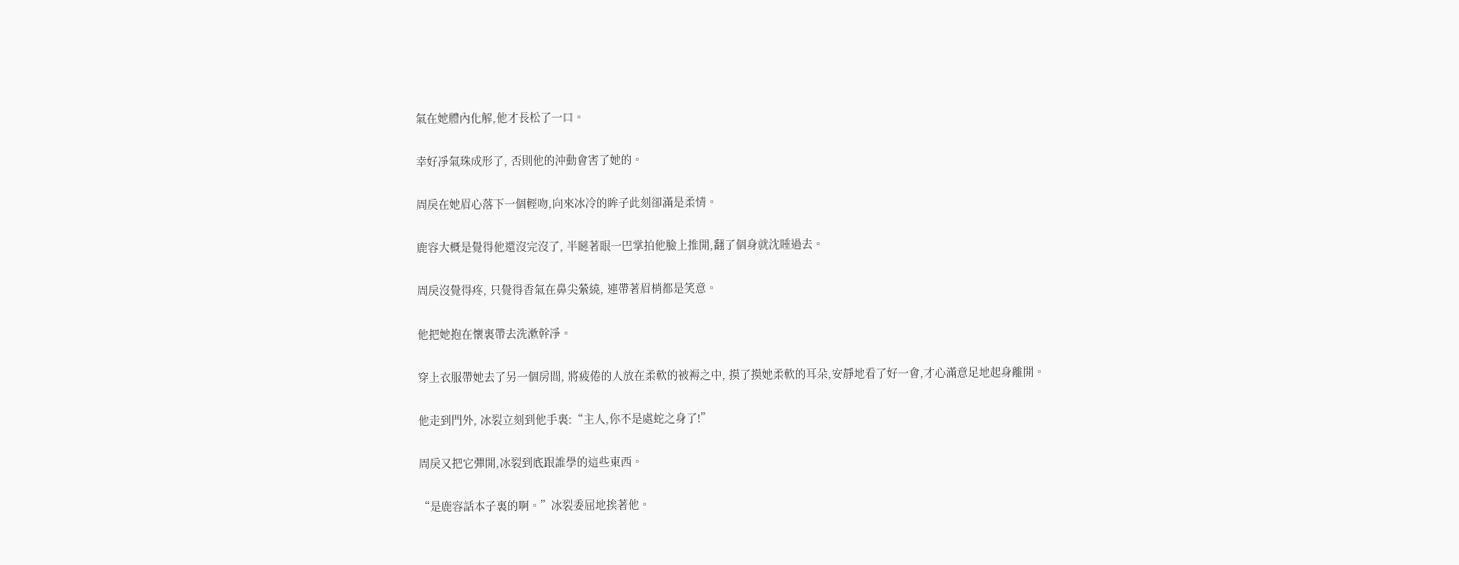氣在她體內化解,他才長松了一口。

幸好凈氣珠成形了, 否則他的沖動會害了她的。

周戾在她眉心落下一個輕吻,向來冰冷的眸子此刻卻滿是柔情。

鹿容大概是覺得他還沒完沒了, 半瞇著眼一巴掌拍他臉上推開,翻了個身就沈睡過去。

周戾沒覺得疼, 只覺得香氣在鼻尖縈繞, 連帶著眉梢都是笑意。

他把她抱在懷裏帶去洗漱幹凈。

穿上衣服帶她去了另一個房間, 將疲倦的人放在柔軟的被褥之中, 摸了摸她柔軟的耳朵,安靜地看了好一會,才心滿意足地起身離開。

他走到門外, 冰裂立刻到他手裏:“主人,你不是處蛇之身了!”

周戾又把它彈開,冰裂到底跟誰學的這些東西。

“是鹿容話本子裏的啊。”冰裂委屈地挨著他。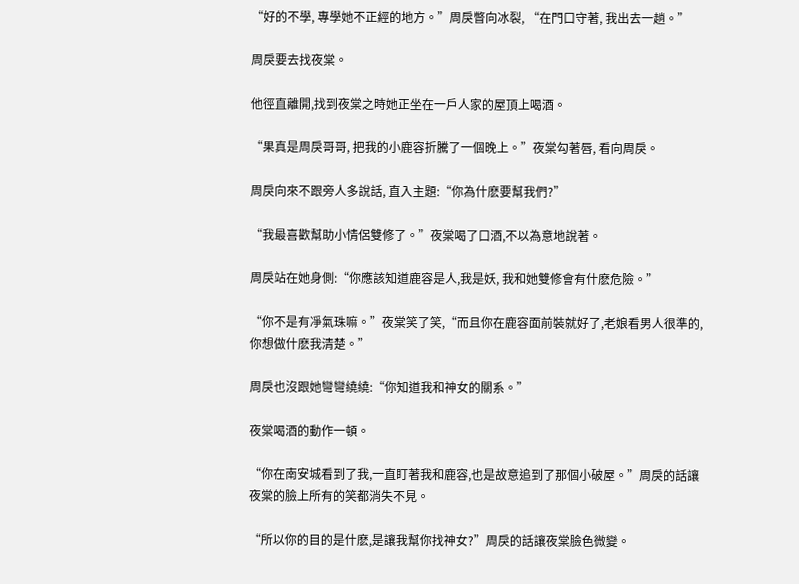“好的不學, 專學她不正經的地方。”周戾瞥向冰裂, “在門口守著, 我出去一趟。”

周戾要去找夜棠。

他徑直離開,找到夜棠之時她正坐在一戶人家的屋頂上喝酒。

“果真是周戾哥哥, 把我的小鹿容折騰了一個晚上。”夜棠勾著唇, 看向周戾。

周戾向來不跟旁人多說話, 直入主題:“你為什麽要幫我們?”

“我最喜歡幫助小情侶雙修了。”夜棠喝了口酒,不以為意地說著。

周戾站在她身側:“你應該知道鹿容是人,我是妖, 我和她雙修會有什麽危險。”

“你不是有凈氣珠嘛。”夜棠笑了笑,“而且你在鹿容面前裝就好了,老娘看男人很準的,你想做什麽我清楚。”

周戾也沒跟她彎彎繞繞:“你知道我和神女的關系。”

夜棠喝酒的動作一頓。

“你在南安城看到了我,一直盯著我和鹿容,也是故意追到了那個小破屋。”周戾的話讓夜棠的臉上所有的笑都消失不見。

“所以你的目的是什麽,是讓我幫你找神女?”周戾的話讓夜棠臉色微變。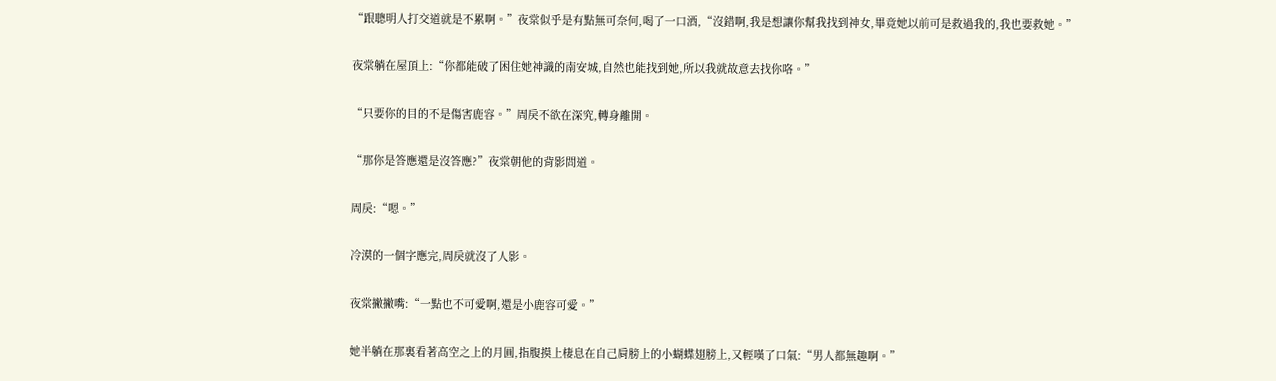“跟聰明人打交道就是不累啊。”夜棠似乎是有點無可奈何,喝了一口酒,“沒錯啊,我是想讓你幫我找到神女,畢竟她以前可是救過我的,我也要救她。”

夜棠躺在屋頂上:“你都能破了困住她神識的南安城,自然也能找到她,所以我就故意去找你咯。”

“只要你的目的不是傷害鹿容。”周戾不欲在深究,轉身離開。

“那你是答應還是沒答應?”夜棠朝他的背影問道。

周戾:“嗯。”

冷漠的一個字應完,周戾就沒了人影。

夜棠撇撇嘴:“一點也不可愛啊,還是小鹿容可愛。”

她半躺在那裏看著高空之上的月圓,指腹摸上棲息在自己肩膀上的小蝴蝶翅膀上,又輕嘆了口氣:“男人都無趣啊。”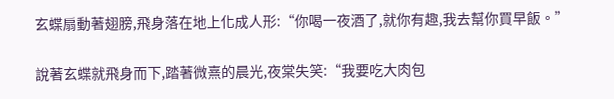玄蝶扇動著翅膀,飛身落在地上化成人形:“你喝一夜酒了,就你有趣,我去幫你買早飯。”

說著玄蝶就飛身而下,踏著微熹的晨光,夜棠失笑:“我要吃大肉包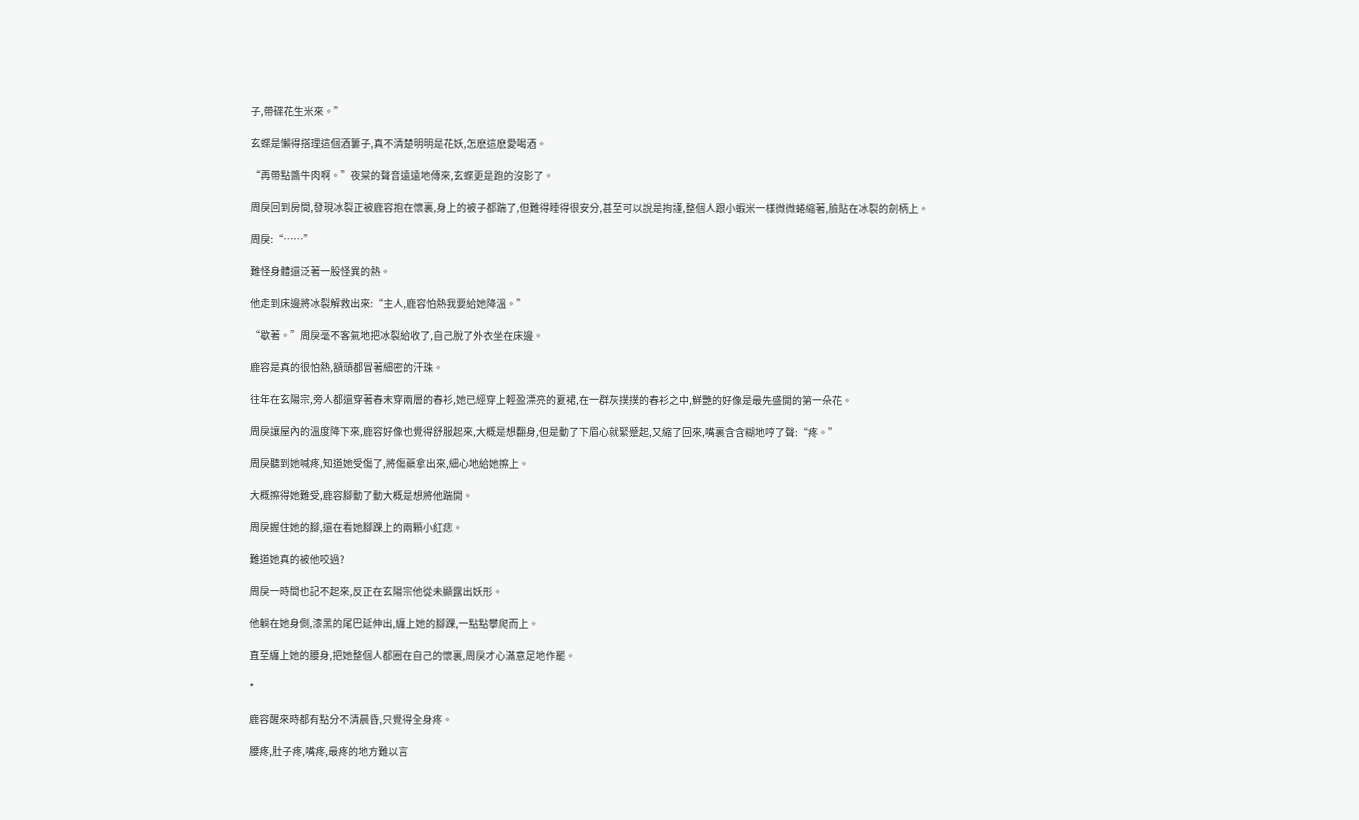子,帶碟花生米來。”

玄蝶是懶得搭理這個酒簍子,真不清楚明明是花妖,怎麽這麽愛喝酒。

“再帶點醬牛肉啊。”夜棠的聲音遠遠地傳來,玄蝶更是跑的沒影了。

周戾回到房間,發現冰裂正被鹿容抱在懷裏,身上的被子都踹了,但難得睡得很安分,甚至可以說是拘謹,整個人跟小蝦米一樣微微蜷縮著,臉貼在冰裂的劍柄上。

周戾:“……”

難怪身體還泛著一股怪異的熱。

他走到床邊將冰裂解救出來:“主人,鹿容怕熱我要給她降溫。”

“歇著。”周戾毫不客氣地把冰裂給收了,自己脫了外衣坐在床邊。

鹿容是真的很怕熱,額頭都冒著細密的汗珠。

往年在玄陽宗,旁人都還穿著春末穿兩層的春衫,她已經穿上輕盈漂亮的夏裙,在一群灰撲撲的春衫之中,鮮艷的好像是最先盛開的第一朵花。

周戾讓屋內的溫度降下來,鹿容好像也覺得舒服起來,大概是想翻身,但是動了下眉心就緊蹙起,又縮了回來,嘴裏含含糊地哼了聲:“疼。”

周戾聽到她喊疼,知道她受傷了,將傷藥拿出來,細心地給她擦上。

大概擦得她難受,鹿容腳動了動大概是想將他踹開。

周戾握住她的腳,還在看她腳踝上的兩顆小紅痣。

難道她真的被他咬過?

周戾一時間也記不起來,反正在玄陽宗他從未顯露出妖形。

他躺在她身側,漆黑的尾巴延伸出,纏上她的腳踝,一點點攀爬而上。

直至纏上她的腰身,把她整個人都圈在自己的懷裏,周戾才心滿意足地作罷。

*

鹿容醒來時都有點分不清晨昏,只覺得全身疼。

腰疼,肚子疼,嘴疼,最疼的地方難以言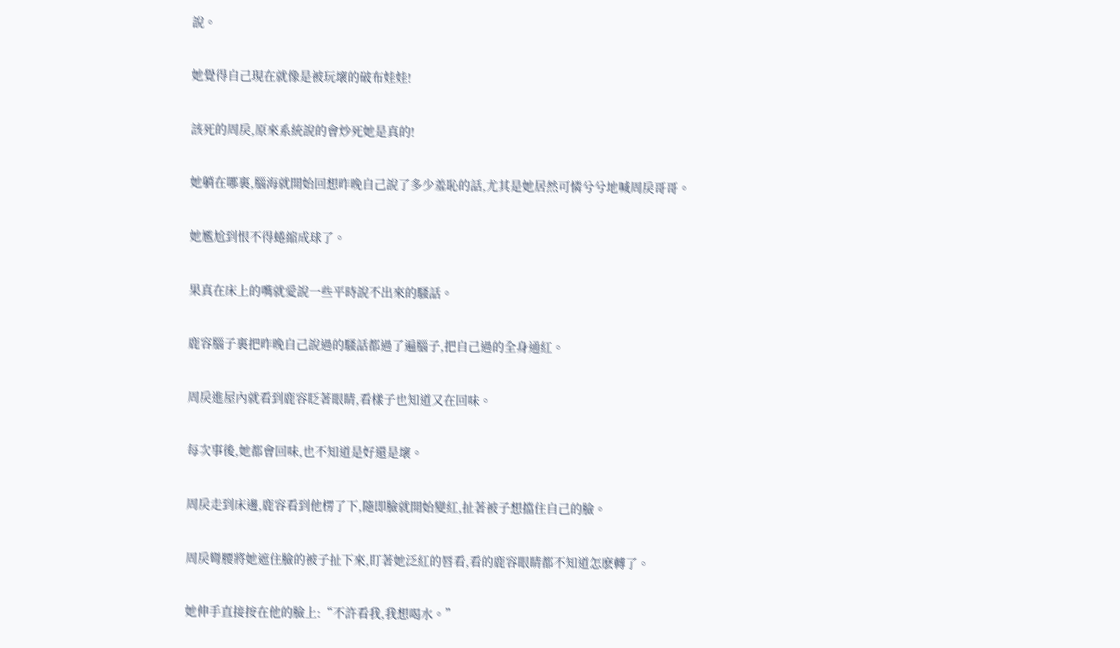說。

她覺得自己現在就像是被玩壞的破布娃娃!

該死的周戾,原來系統說的會炒死她是真的!

她躺在哪裏,腦海就開始回想昨晚自己說了多少羞恥的話,尤其是她居然可憐兮兮地喊周戾哥哥。

她尷尬到恨不得蜷縮成球了。

果真在床上的嘴就愛說一些平時說不出來的騷話。

鹿容腦子裏把昨晚自己說過的騷話都過了遍腦子,把自己過的全身通紅。

周戾進屋內就看到鹿容眨著眼睛,看樣子也知道又在回味。

每次事後,她都會回味,也不知道是好還是壞。

周戾走到床邊,鹿容看到他楞了下,隨即臉就開始變紅,扯著被子想擋住自己的臉。

周戾彎腰將她遮住臉的被子扯下來,盯著她泛紅的唇看,看的鹿容眼睛都不知道怎麽轉了。

她伸手直接按在他的臉上:“不許看我,我想喝水。”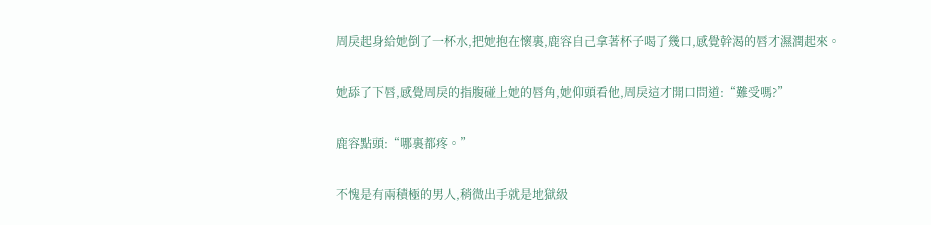周戾起身給她倒了一杯水,把她抱在懷裏,鹿容自己拿著杯子喝了幾口,感覺幹渴的唇才濕潤起來。

她舔了下唇,感覺周戾的指腹碰上她的唇角,她仰頭看他,周戾這才開口問道:“難受嗎?”

鹿容點頭:“哪裏都疼。”

不愧是有兩積極的男人,稍微出手就是地獄級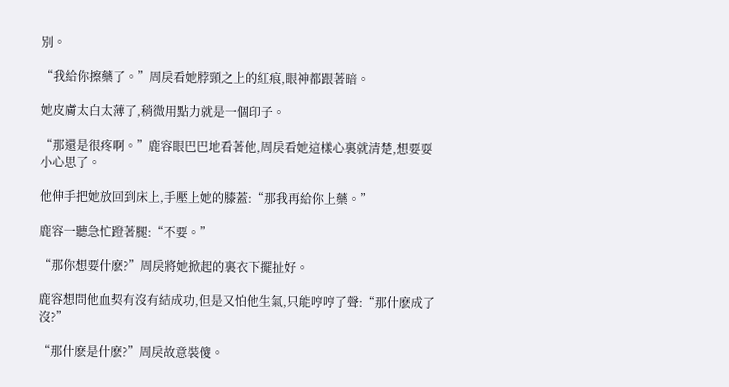別。

“我給你擦藥了。”周戾看她脖頸之上的紅痕,眼神都跟著暗。

她皮膚太白太薄了,稍微用點力就是一個印子。

“那還是很疼啊。”鹿容眼巴巴地看著他,周戾看她這樣心裏就清楚,想要耍小心思了。

他伸手把她放回到床上,手壓上她的膝蓋:“那我再給你上藥。”

鹿容一聽急忙蹬著腿:“不要。”

“那你想要什麽?”周戾將她掀起的裏衣下擺扯好。

鹿容想問他血契有沒有結成功,但是又怕他生氣,只能哼哼了聲:“那什麽成了沒?”

“那什麽是什麽?”周戾故意裝傻。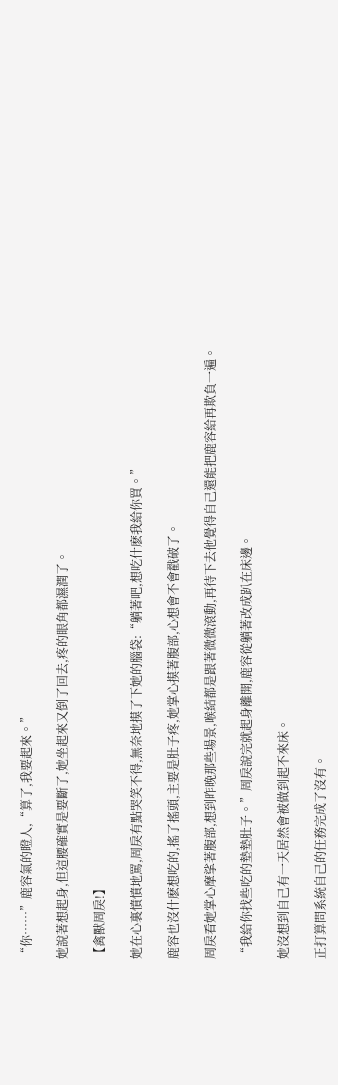“你……”鹿容氣的瞪人,“算了,我要起來。”

她說著想起身,但這腰確實是要斷了,她坐起來又倒了回去,疼的眼角都濕潤了。

【禽獸周戾!】

她在心裏憤憤地罵,周戾有點哭笑不得,無奈地摸了下她的腦袋:“躺著吧,想吃什麽我給你買。”

鹿容也沒什麽想吃的,搖了搖頭,主要是肚子疼,她掌心摸著腹部,心想會不會戳破了。

周戾看她掌心摩挲著腹部,想到昨晚那些場景,喉結都是跟著微微滾動,再待下去他覺得自己還能把鹿容給再欺負一遍。

“我給你找些吃的墊墊肚子。”周戾說完就起身離開,鹿容從躺著改成趴在床邊。

她沒想到自己有一天居然會被做到起不來床。

正打算問系統自己的任務完成了沒有。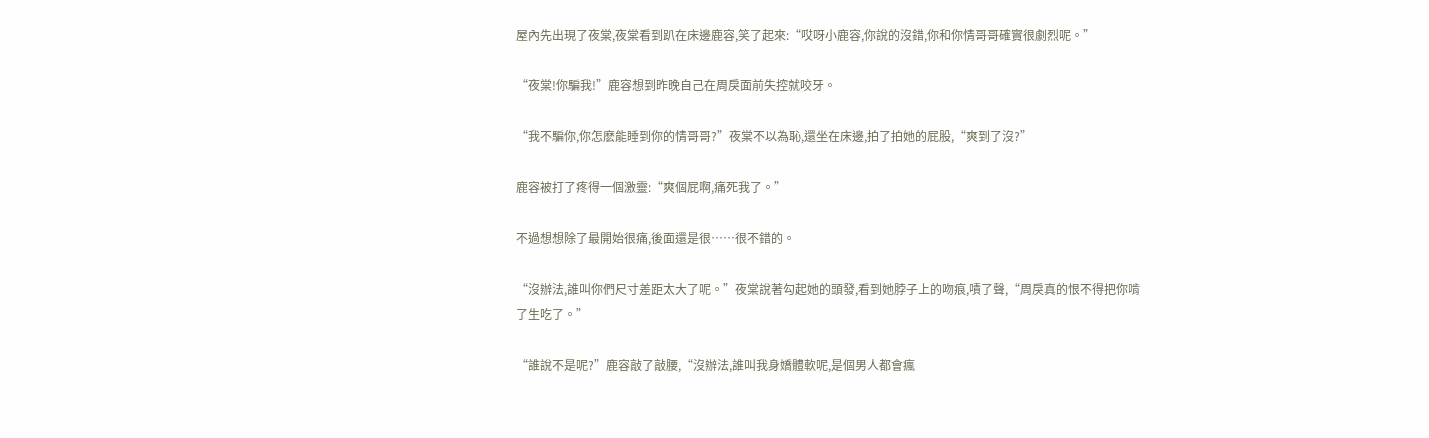屋內先出現了夜棠,夜棠看到趴在床邊鹿容,笑了起來:“哎呀小鹿容,你說的沒錯,你和你情哥哥確實很劇烈呢。”

“夜棠!你騙我!”鹿容想到昨晚自己在周戾面前失控就咬牙。

“我不騙你,你怎麽能睡到你的情哥哥?”夜棠不以為恥,還坐在床邊,拍了拍她的屁股,“爽到了沒?”

鹿容被打了疼得一個激靈:“爽個屁啊,痛死我了。”

不過想想除了最開始很痛,後面還是很……很不錯的。

“沒辦法,誰叫你們尺寸差距太大了呢。”夜棠說著勾起她的頭發,看到她脖子上的吻痕,嘖了聲,“周戾真的恨不得把你啃了生吃了。”

“誰說不是呢?”鹿容敲了敲腰,“沒辦法,誰叫我身嬌體軟呢,是個男人都會瘋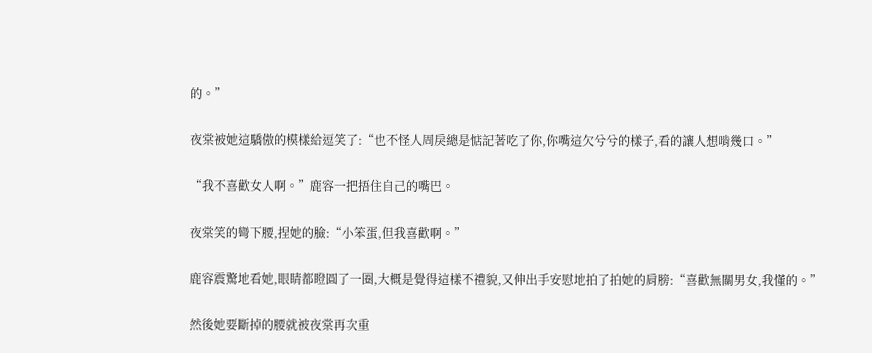的。”

夜棠被她這驕傲的模樣給逗笑了:“也不怪人周戾總是惦記著吃了你,你嘴這欠兮兮的樣子,看的讓人想啃幾口。”

“我不喜歡女人啊。”鹿容一把捂住自己的嘴巴。

夜棠笑的彎下腰,捏她的臉:“小笨蛋,但我喜歡啊。”

鹿容震驚地看她,眼睛都瞪圓了一圈,大概是覺得這樣不禮貌,又伸出手安慰地拍了拍她的肩膀:“喜歡無關男女,我懂的。”

然後她要斷掉的腰就被夜棠再次重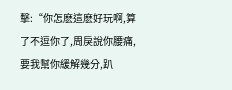擊:“你怎麽這麽好玩啊,算了不逗你了,周戾說你腰痛,要我幫你緩解幾分,趴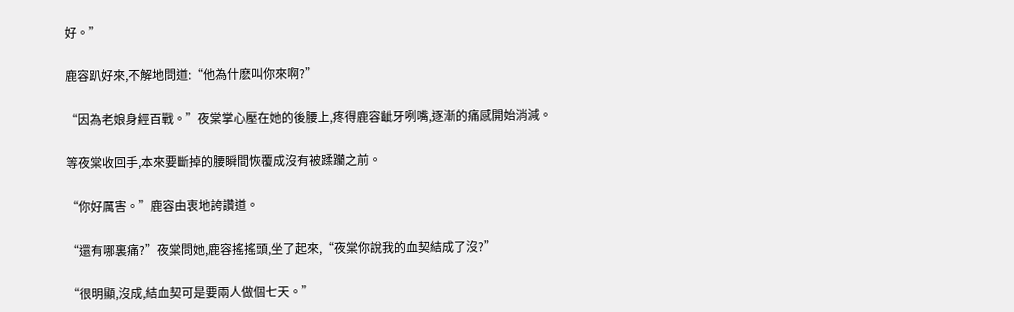好。”

鹿容趴好來,不解地問道:“他為什麽叫你來啊?”

“因為老娘身經百戰。”夜棠掌心壓在她的後腰上,疼得鹿容齜牙咧嘴,逐漸的痛感開始消減。

等夜棠收回手,本來要斷掉的腰瞬間恢覆成沒有被蹂躪之前。

“你好厲害。”鹿容由衷地誇讚道。

“還有哪裏痛?”夜棠問她,鹿容搖搖頭,坐了起來,“夜棠你說我的血契結成了沒?”

“很明顯,沒成,結血契可是要兩人做個七天。”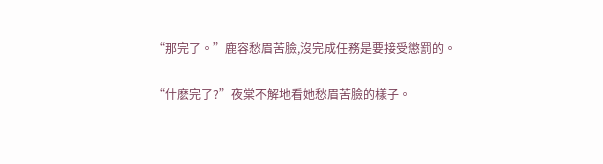“那完了。”鹿容愁眉苦臉,沒完成任務是要接受懲罰的。

“什麽完了?”夜棠不解地看她愁眉苦臉的樣子。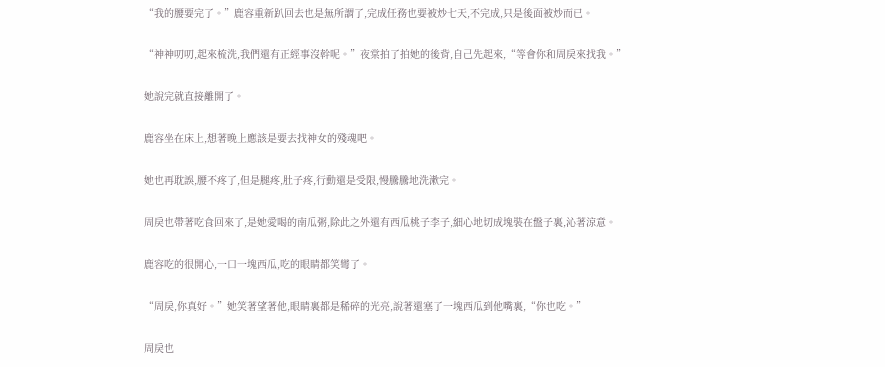“我的腰要完了。”鹿容重新趴回去也是無所謂了,完成任務也要被炒七天,不完成,只是後面被炒而已。

“神神叨叨,起來梳洗,我們還有正經事沒幹呢。”夜棠拍了拍她的後背,自己先起來,“等會你和周戾來找我。”

她說完就直接離開了。

鹿容坐在床上,想著晚上應該是要去找神女的殘魂吧。

她也再耽誤,腰不疼了,但是腿疼,肚子疼,行動還是受限,慢騰騰地洗漱完。

周戾也帶著吃食回來了,是她愛喝的南瓜粥,除此之外還有西瓜桃子李子,細心地切成塊裝在盤子裏,沁著涼意。

鹿容吃的很開心,一口一塊西瓜,吃的眼睛都笑彎了。

“周戾,你真好。”她笑著望著他,眼睛裏都是稀碎的光亮,說著還塞了一塊西瓜到他嘴裏,“你也吃。”

周戾也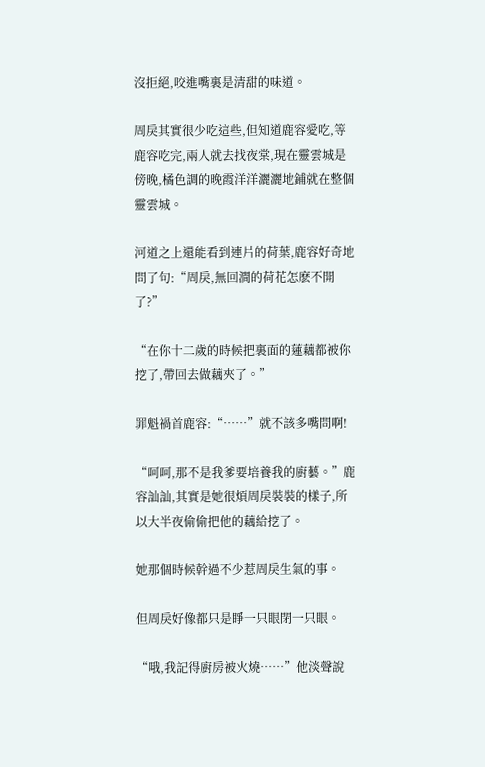沒拒絕,咬進嘴裏是清甜的味道。

周戾其實很少吃這些,但知道鹿容愛吃,等鹿容吃完,兩人就去找夜棠,現在靈雲城是傍晚,橘色調的晚霞洋洋灑灑地鋪就在整個靈雲城。

河道之上還能看到連片的荷葉,鹿容好奇地問了句:“周戾,無回澗的荷花怎麽不開了?”

“在你十二歲的時候把裏面的蓮藕都被你挖了,帶回去做藕夾了。”

罪魁禍首鹿容:“……”就不該多嘴問啊!

“呵呵,那不是我爹要培養我的廚藝。”鹿容訕訕,其實是她很煩周戾裝裝的樣子,所以大半夜偷偷把他的藕給挖了。

她那個時候幹過不少惹周戾生氣的事。

但周戾好像都只是睜一只眼閉一只眼。

“哦,我記得廚房被火燒……”他淡聲說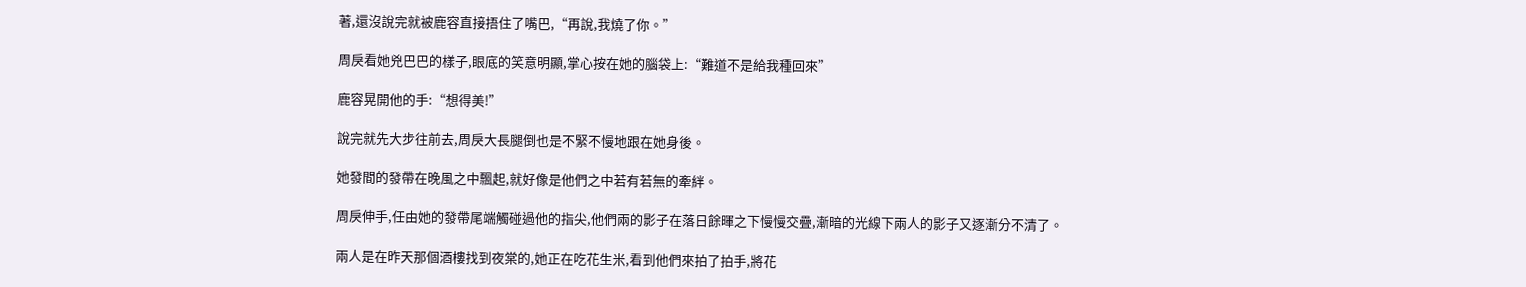著,還沒說完就被鹿容直接捂住了嘴巴,“再說,我燒了你。”

周戾看她兇巴巴的樣子,眼底的笑意明顯,掌心按在她的腦袋上:“難道不是給我種回來”

鹿容晃開他的手:“想得美!”

說完就先大步往前去,周戾大長腿倒也是不緊不慢地跟在她身後。

她發間的發帶在晚風之中飄起,就好像是他們之中若有若無的牽絆。

周戾伸手,任由她的發帶尾端觸碰過他的指尖,他們兩的影子在落日餘暉之下慢慢交疊,漸暗的光線下兩人的影子又逐漸分不清了。

兩人是在昨天那個酒樓找到夜棠的,她正在吃花生米,看到他們來拍了拍手,將花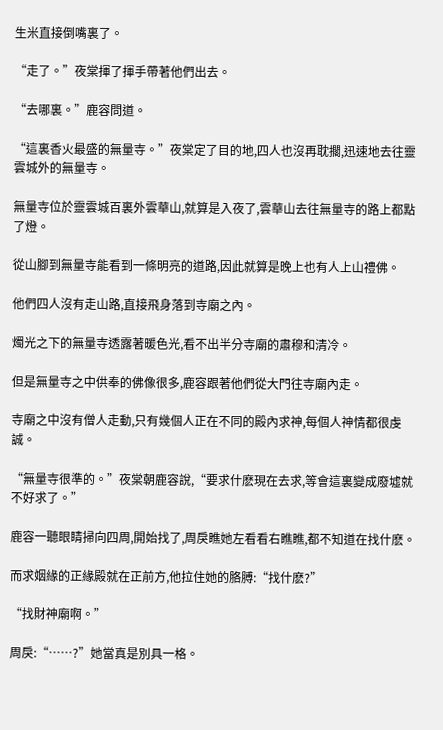生米直接倒嘴裏了。

“走了。”夜棠揮了揮手帶著他們出去。

“去哪裏。”鹿容問道。

“這裏香火最盛的無量寺。”夜棠定了目的地,四人也沒再耽擱,迅速地去往靈雲城外的無量寺。

無量寺位於靈雲城百裏外雲華山,就算是入夜了,雲華山去往無量寺的路上都點了燈。

從山腳到無量寺能看到一條明亮的道路,因此就算是晚上也有人上山禮佛。

他們四人沒有走山路,直接飛身落到寺廟之內。

燭光之下的無量寺透露著暖色光,看不出半分寺廟的肅穆和清冷。

但是無量寺之中供奉的佛像很多,鹿容跟著他們從大門往寺廟內走。

寺廟之中沒有僧人走動,只有幾個人正在不同的殿內求神,每個人神情都很虔誠。

“無量寺很準的。”夜棠朝鹿容說,“要求什麽現在去求,等會這裏變成廢墟就不好求了。”

鹿容一聽眼睛掃向四周,開始找了,周戾瞧她左看看右瞧瞧,都不知道在找什麽。

而求姻緣的正緣殿就在正前方,他拉住她的胳膊:“找什麽?”

“找財神廟啊。”

周戾:“……?”她當真是別具一格。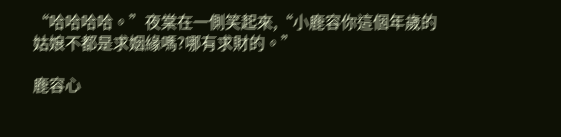“哈哈哈哈。”夜棠在一側笑起來,“小鹿容你這個年歲的姑娘不都是求姻緣嗎?哪有求財的。”

鹿容心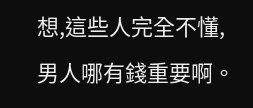想,這些人完全不懂,男人哪有錢重要啊。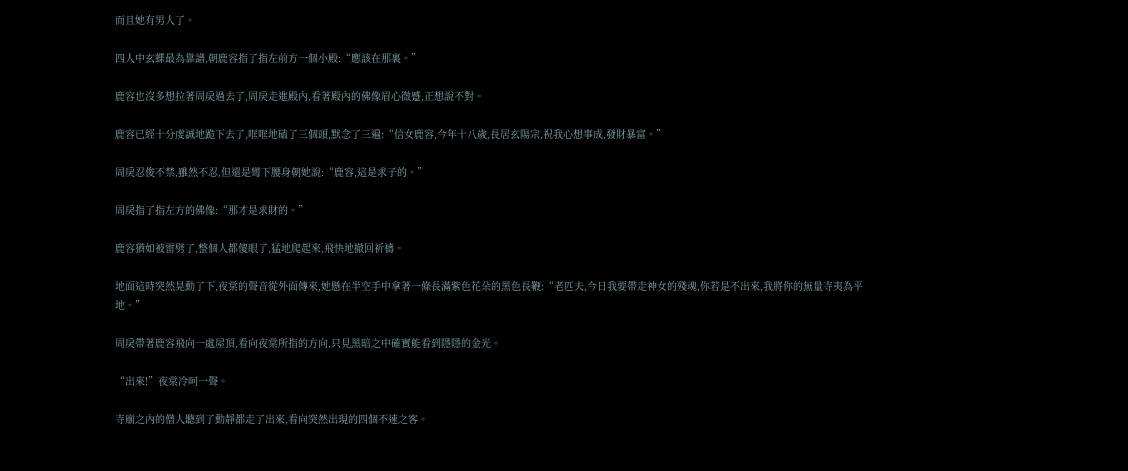而且她有男人了。

四人中玄蝶最為靠譜,朝鹿容指了指左前方一個小殿:“應該在那裏。”

鹿容也沒多想拉著周戾過去了,周戾走進殿內,看著殿內的佛像眉心微蹙,正想說不對。

鹿容已經十分虔誠地跪下去了,哐哐地磕了三個頭,默念了三遍:“信女鹿容,今年十八歲,長居玄陽宗,祝我心想事成,發財暴富。”

周戾忍俊不禁,雖然不忍,但還是彎下腰身朝她說:“鹿容,這是求子的。”

周戾指了指左方的佛像:“那才是求財的。”

鹿容猶如被雷劈了,整個人都傻眼了,猛地爬起來,飛快地撤回祈禱。

地面這時突然晃動了下,夜棠的聲音從外面傳來,她懸在半空手中拿著一條長滿紫色花朵的黑色長鞭:“老匹夫,今日我要帶走神女的殘魂,你若是不出來,我將你的無量寺夷為平地。”

周戾帶著鹿容飛向一處屋頂,看向夜棠所指的方向,只見黑暗之中確實能看到隱隱的金光。

“出來!”夜棠冷呵一聲。

寺廟之內的僧人聽到了動靜都走了出來,看向突然出現的四個不速之客。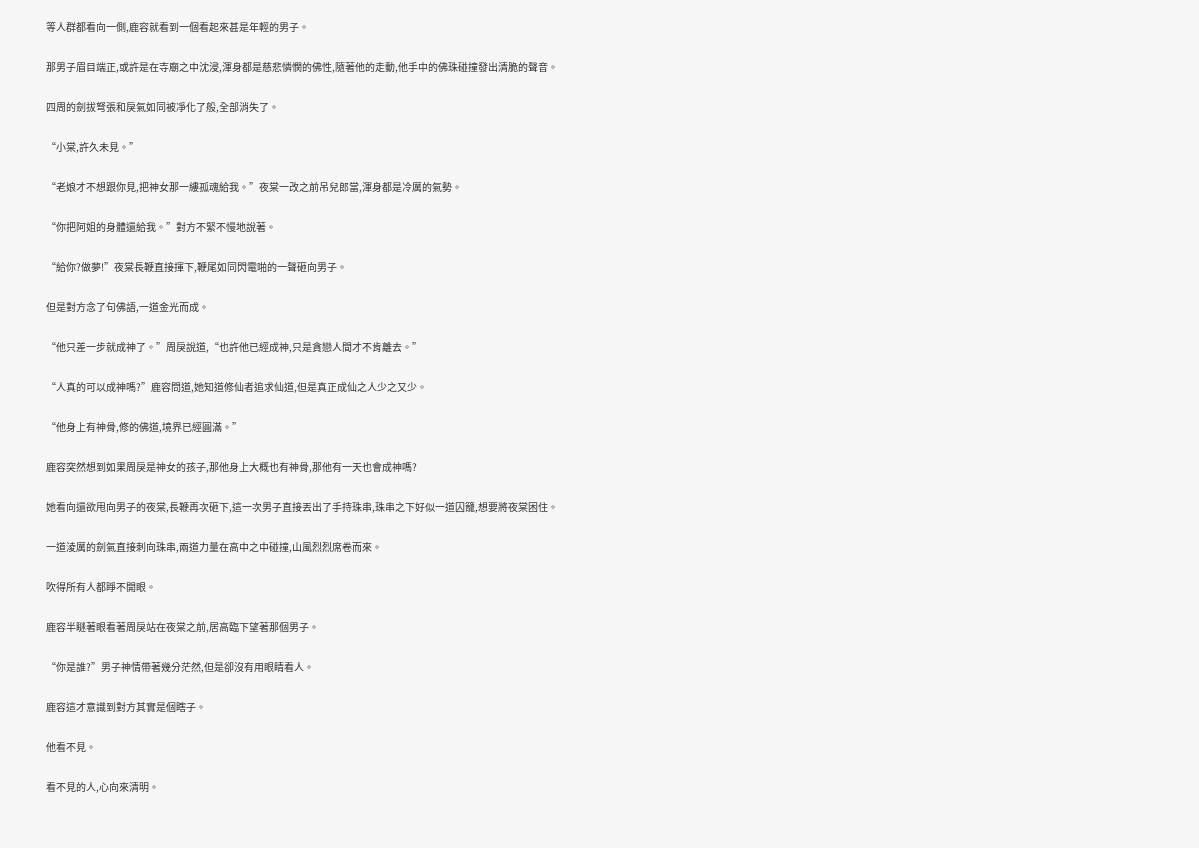等人群都看向一側,鹿容就看到一個看起來甚是年輕的男子。

那男子眉目端正,或許是在寺廟之中沈浸,渾身都是慈悲憐憫的佛性,隨著他的走動,他手中的佛珠碰撞發出清脆的聲音。

四周的劍拔弩張和戾氣如同被凈化了般,全部消失了。

“小棠,許久未見。”

“老娘才不想跟你見,把神女那一縷孤魂給我。”夜棠一改之前吊兒郎當,渾身都是冷厲的氣勢。

“你把阿姐的身體還給我。”對方不緊不慢地說著。

“給你?做夢!”夜棠長鞭直接揮下,鞭尾如同閃電啪的一聲砸向男子。

但是對方念了句佛語,一道金光而成。

“他只差一步就成神了。”周戾說道,“也許他已經成神,只是貪戀人間才不肯離去。”

“人真的可以成神嗎?”鹿容問道,她知道修仙者追求仙道,但是真正成仙之人少之又少。

“他身上有神骨,修的佛道,境界已經圓滿。”

鹿容突然想到如果周戾是神女的孩子,那他身上大概也有神骨,那他有一天也會成神嗎?

她看向還欲甩向男子的夜棠,長鞭再次砸下,這一次男子直接丟出了手持珠串,珠串之下好似一道囚籠,想要將夜棠困住。

一道淩厲的劍氣直接刺向珠串,兩道力量在高中之中碰撞,山風烈烈席卷而來。

吹得所有人都睜不開眼。

鹿容半瞇著眼看著周戾站在夜棠之前,居高臨下望著那個男子。

“你是誰?”男子神情帶著幾分茫然,但是卻沒有用眼睛看人。

鹿容這才意識到對方其實是個瞎子。

他看不見。

看不見的人,心向來清明。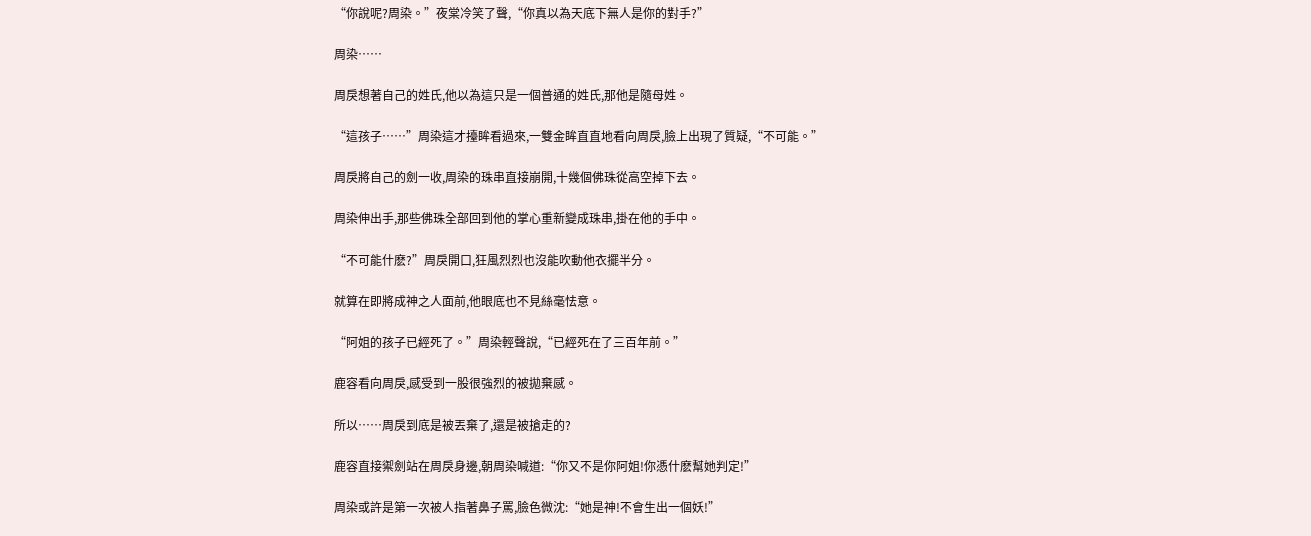“你說呢?周染。”夜棠冷笑了聲,“你真以為天底下無人是你的對手?”

周染……

周戾想著自己的姓氏,他以為這只是一個普通的姓氏,那他是隨母姓。

“這孩子……”周染這才擡眸看過來,一雙金眸直直地看向周戾,臉上出現了質疑,“不可能。”

周戾將自己的劍一收,周染的珠串直接崩開,十幾個佛珠從高空掉下去。

周染伸出手,那些佛珠全部回到他的掌心重新變成珠串,掛在他的手中。

“不可能什麽?”周戾開口,狂風烈烈也沒能吹動他衣擺半分。

就算在即將成神之人面前,他眼底也不見絲毫怯意。

“阿姐的孩子已經死了。”周染輕聲說,“已經死在了三百年前。”

鹿容看向周戾,感受到一股很強烈的被拋棄感。

所以……周戾到底是被丟棄了,還是被搶走的?

鹿容直接禦劍站在周戾身邊,朝周染喊道:“你又不是你阿姐!你憑什麽幫她判定!”

周染或許是第一次被人指著鼻子罵,臉色微沈:“她是神!不會生出一個妖!”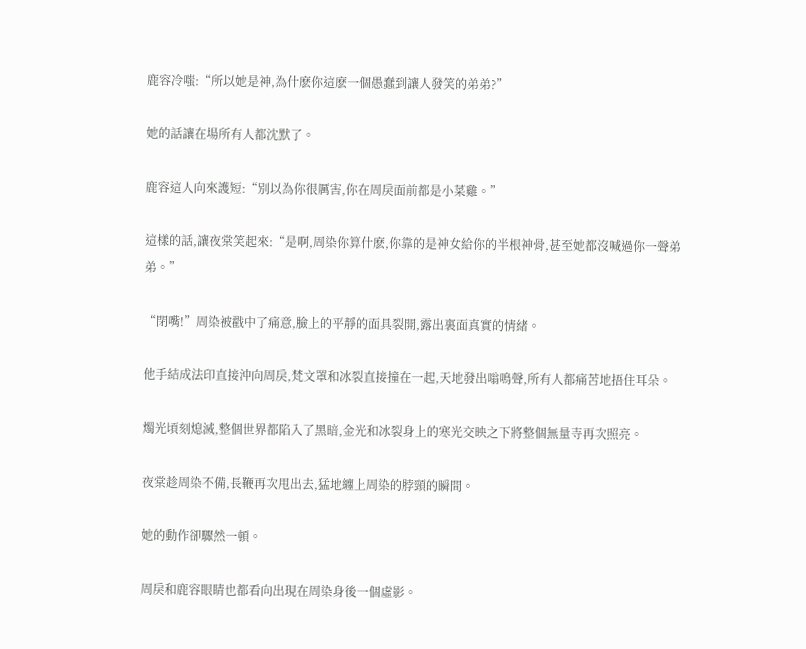鹿容冷嗤:“所以她是神,為什麽你這麽一個愚蠢到讓人發笑的弟弟?”

她的話讓在場所有人都沈默了。

鹿容這人向來護短:“別以為你很厲害,你在周戾面前都是小菜雞。”

這樣的話,讓夜棠笑起來:“是啊,周染你算什麽,你靠的是神女給你的半根神骨,甚至她都沒喊過你一聲弟弟。”

“閉嘴!”周染被戳中了痛意,臉上的平靜的面具裂開,露出裏面真實的情緒。

他手結成法印直接沖向周戾,梵文罩和冰裂直接撞在一起,天地發出嗡鳴聲,所有人都痛苦地捂住耳朵。

燭光頃刻熄滅,整個世界都陷入了黑暗,金光和冰裂身上的寒光交映之下將整個無量寺再次照亮。

夜棠趁周染不備,長鞭再次甩出去,猛地纏上周染的脖頸的瞬間。

她的動作卻驟然一頓。

周戾和鹿容眼睛也都看向出現在周染身後一個虛影。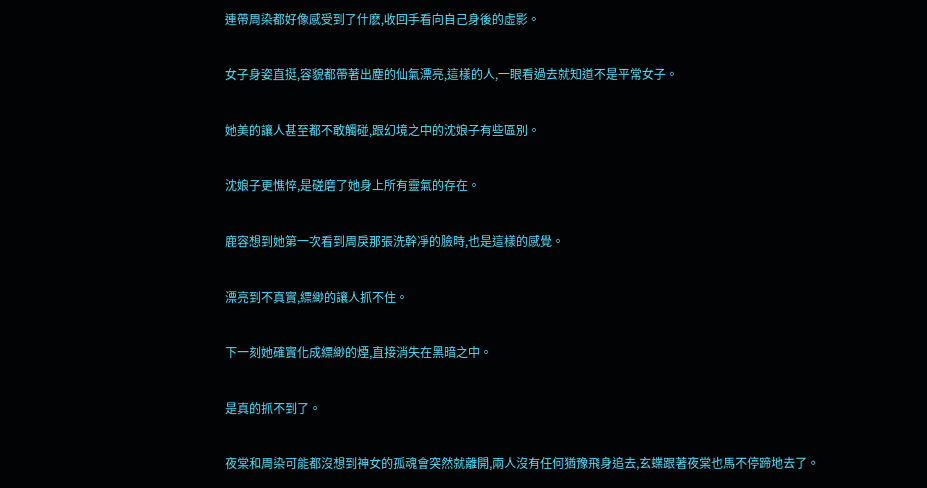連帶周染都好像感受到了什麽,收回手看向自己身後的虛影。

女子身姿直挺,容貌都帶著出塵的仙氣漂亮,這樣的人,一眼看過去就知道不是平常女子。

她美的讓人甚至都不敢觸碰,跟幻境之中的沈娘子有些區別。

沈娘子更憔悴,是磋磨了她身上所有靈氣的存在。

鹿容想到她第一次看到周戾那張洗幹凈的臉時,也是這樣的感覺。

漂亮到不真實,縹緲的讓人抓不住。

下一刻她確實化成縹緲的煙,直接消失在黑暗之中。

是真的抓不到了。

夜棠和周染可能都沒想到神女的孤魂會突然就離開,兩人沒有任何猶豫飛身追去,玄蝶跟著夜棠也馬不停蹄地去了。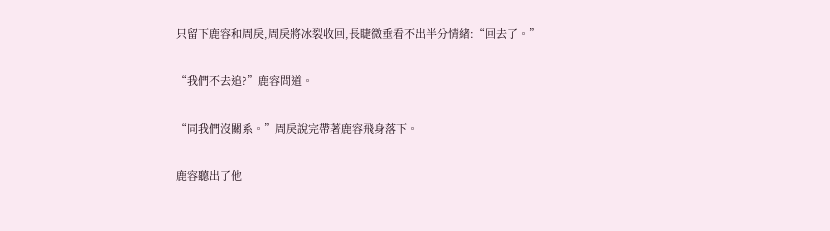只留下鹿容和周戾,周戾將冰裂收回,長睫微垂看不出半分情緒:“回去了。”

“我們不去追?”鹿容問道。

“同我們沒關系。”周戾說完帶著鹿容飛身落下。

鹿容聽出了他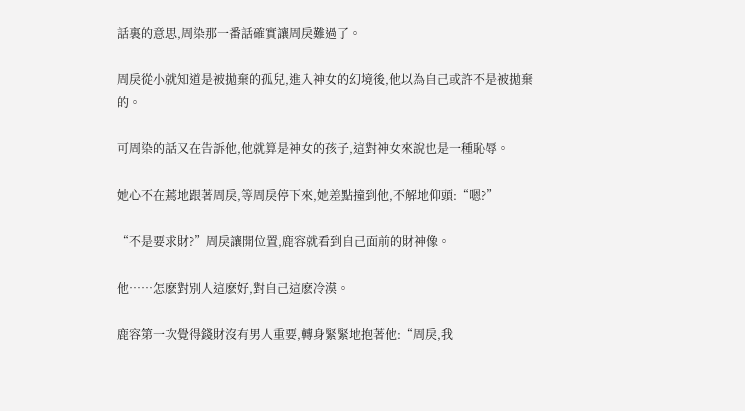話裏的意思,周染那一番話確實讓周戾難過了。

周戾從小就知道是被拋棄的孤兒,進入神女的幻境後,他以為自己或許不是被拋棄的。

可周染的話又在告訴他,他就算是神女的孩子,這對神女來說也是一種恥辱。

她心不在蔫地跟著周戾,等周戾停下來,她差點撞到他,不解地仰頭:“嗯?”

“不是要求財?”周戾讓開位置,鹿容就看到自己面前的財神像。

他……怎麽對別人這麽好,對自己這麽冷漠。

鹿容第一次覺得錢財沒有男人重要,轉身緊緊地抱著他:“周戾,我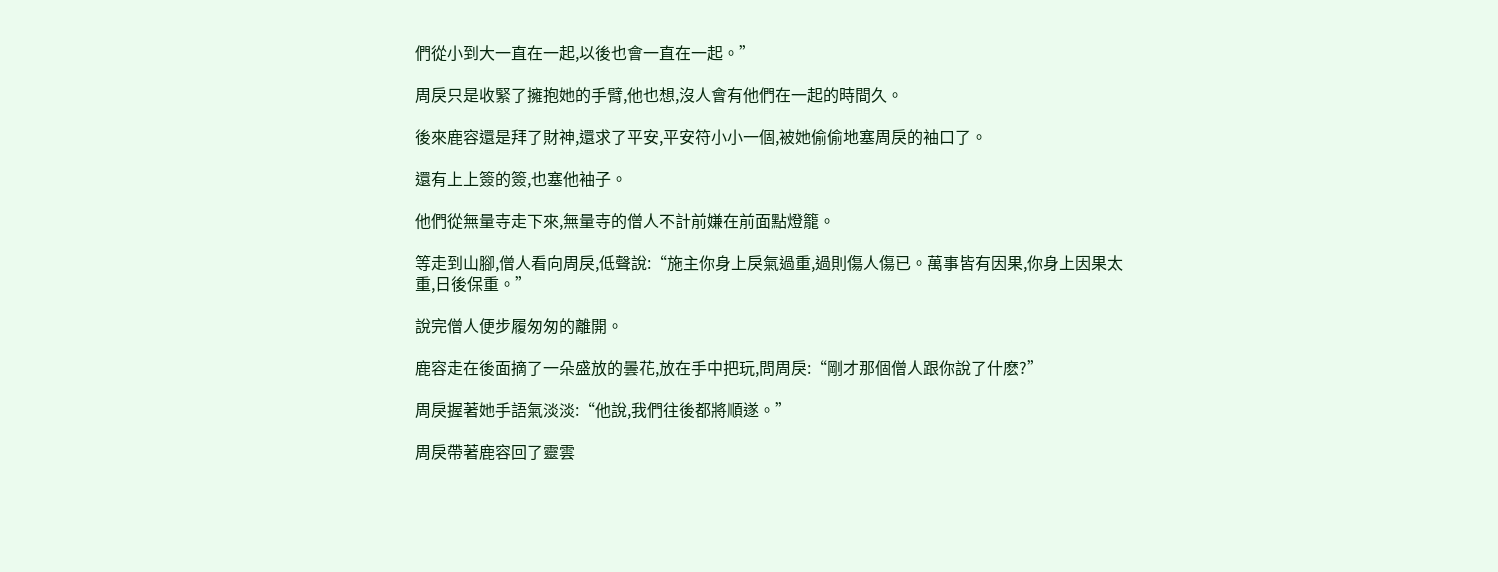們從小到大一直在一起,以後也會一直在一起。”

周戾只是收緊了擁抱她的手臂,他也想,沒人會有他們在一起的時間久。

後來鹿容還是拜了財神,還求了平安,平安符小小一個,被她偷偷地塞周戾的袖口了。

還有上上簽的簽,也塞他袖子。

他們從無量寺走下來,無量寺的僧人不計前嫌在前面點燈籠。

等走到山腳,僧人看向周戾,低聲說:“施主你身上戾氣過重,過則傷人傷已。萬事皆有因果,你身上因果太重,日後保重。”

說完僧人便步履匆匆的離開。

鹿容走在後面摘了一朵盛放的曇花,放在手中把玩,問周戾:“剛才那個僧人跟你說了什麽?”

周戾握著她手語氣淡淡:“他說,我們往後都將順遂。”

周戾帶著鹿容回了靈雲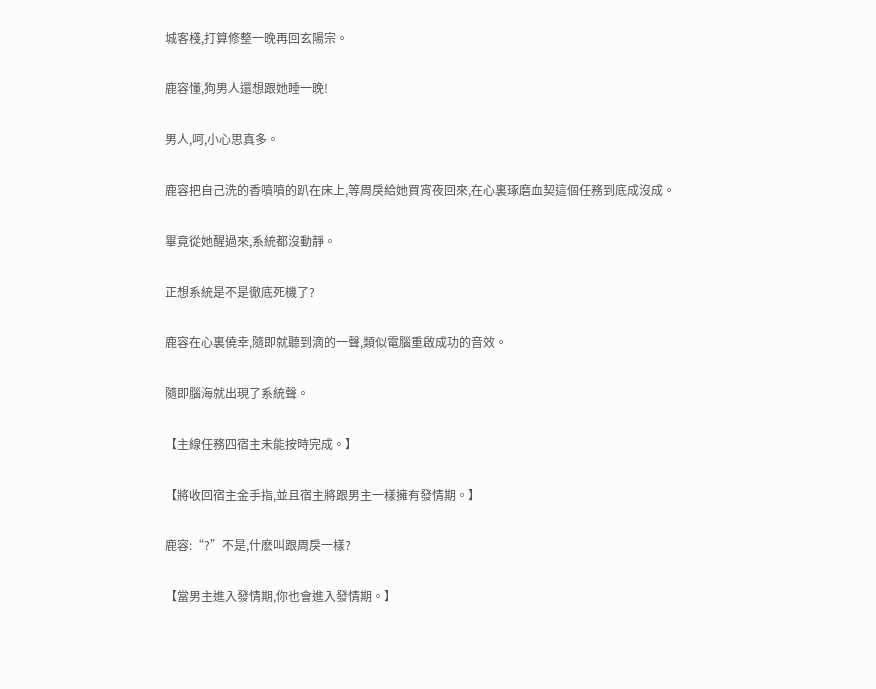城客棧,打算修整一晚再回玄陽宗。

鹿容懂,狗男人還想跟她睡一晚!

男人,呵,小心思真多。

鹿容把自己洗的香噴噴的趴在床上,等周戾給她買宵夜回來,在心裏琢磨血契這個任務到底成沒成。

畢竟從她醒過來,系統都沒動靜。

正想系統是不是徹底死機了?

鹿容在心裏僥幸,隨即就聽到滴的一聲,類似電腦重啟成功的音效。

隨即腦海就出現了系統聲。

【主線任務四宿主未能按時完成。】

【將收回宿主金手指,並且宿主將跟男主一樣擁有發情期。】

鹿容:“?”不是,什麽叫跟周戾一樣?

【當男主進入發情期,你也會進入發情期。】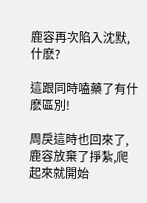鹿容再次陷入沈默,什麽?

這跟同時嗑藥了有什麽區別!

周戾這時也回來了,鹿容放棄了掙紮,爬起來就開始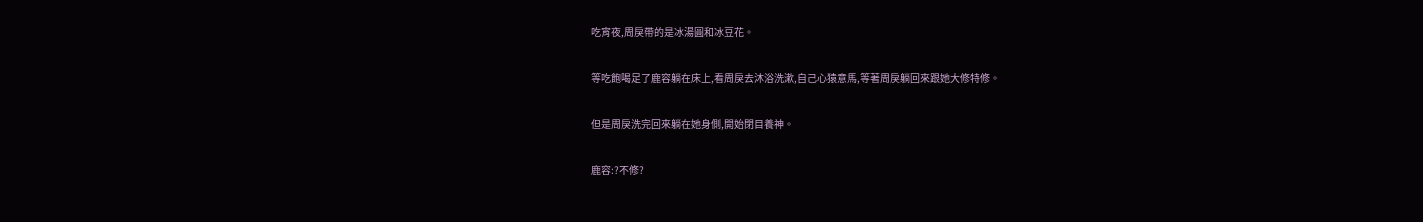吃宵夜,周戾帶的是冰湯圓和冰豆花。

等吃飽喝足了鹿容躺在床上,看周戾去沐浴洗漱,自己心猿意馬,等著周戾躺回來跟她大修特修。

但是周戾洗完回來躺在她身側,開始閉目養神。

鹿容:?不修?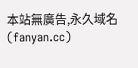本站無廣告,永久域名(fanyan.cc)